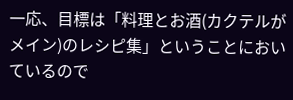一応、目標は「料理とお酒(カクテルがメイン)のレシピ集」ということにおいているので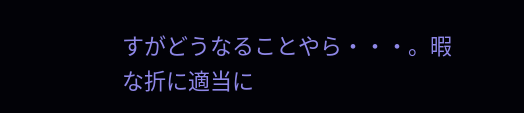すがどうなることやら・・・。暇な折に適当に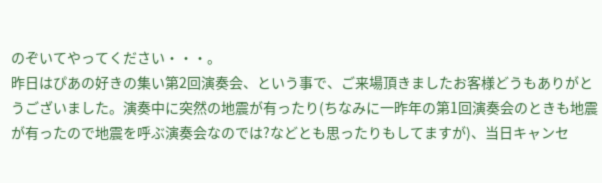のぞいてやってください・・・。
昨日はぴあの好きの集い第2回演奏会、という事で、ご来場頂きましたお客様どうもありがとうございました。演奏中に突然の地震が有ったり(ちなみに一昨年の第1回演奏会のときも地震が有ったので地震を呼ぶ演奏会なのでは?などとも思ったりもしてますが)、当日キャンセ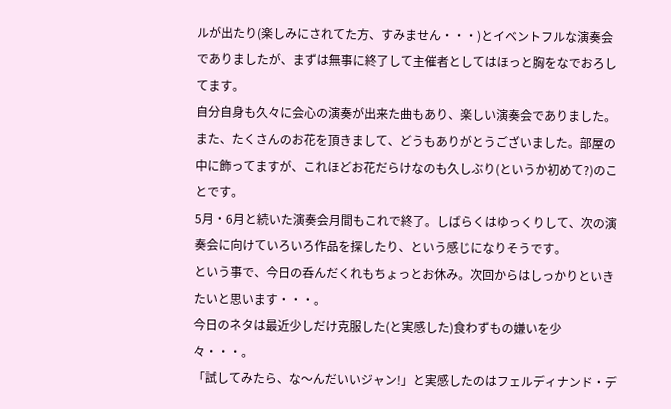ルが出たり(楽しみにされてた方、すみません・・・)とイベントフルな演奏会でありましたが、まずは無事に終了して主催者としてはほっと胸をなでおろしてます。
自分自身も久々に会心の演奏が出来た曲もあり、楽しい演奏会でありました。また、たくさんのお花を頂きまして、どうもありがとうございました。部屋の中に飾ってますが、これほどお花だらけなのも久しぶり(というか初めて?)のことです。
5月・6月と続いた演奏会月間もこれで終了。しばらくはゆっくりして、次の演奏会に向けていろいろ作品を探したり、という感じになりそうです。
という事で、今日の呑んだくれもちょっとお休み。次回からはしっかりといきたいと思います・・・。
今日のネタは最近少しだけ克服した(と実感した)食わずもの嫌いを少々・・・。
「試してみたら、な〜んだいいジャン!」と実感したのはフェルディナンド・デ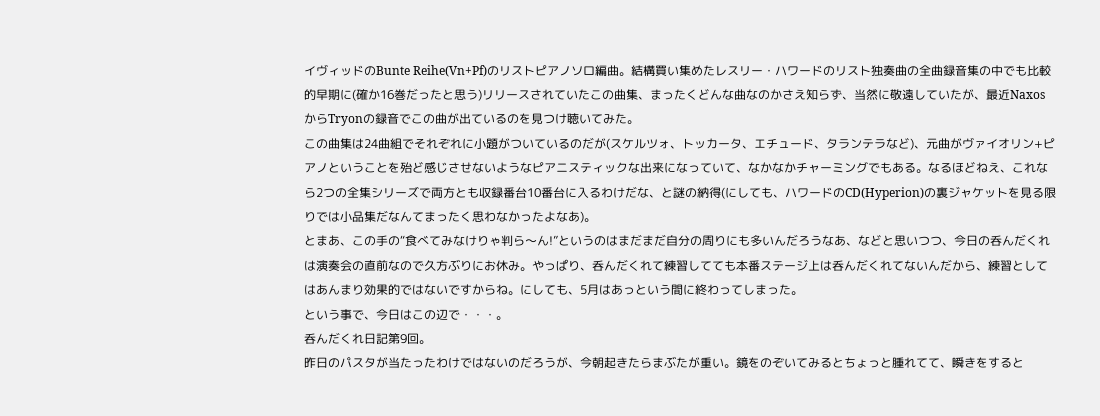イヴィッドのBunte Reihe(Vn+Pf)のリストピアノソロ編曲。結構買い集めたレスリー・ハワードのリスト独奏曲の全曲録音集の中でも比較的早期に(確か16巻だったと思う)リリースされていたこの曲集、まったくどんな曲なのかさえ知らず、当然に敬遠していたが、最近NaxosからTryonの録音でこの曲が出ているのを見つけ聴いてみた。
この曲集は24曲組でそれぞれに小題がついているのだが(スケルツォ、トッカータ、エチュード、タランテラなど)、元曲がヴァイオリン+ピアノということを殆ど感じさせないようなピアニスティックな出来になっていて、なかなかチャーミングでもある。なるほどねえ、これなら2つの全集シリーズで両方とも収録番台10番台に入るわけだな、と謎の納得(にしても、ハワードのCD(Hyperion)の裏ジャケットを見る限りでは小品集だなんてまったく思わなかったよなあ)。
とまあ、この手の“食べてみなけりゃ判ら〜ん!”というのはまだまだ自分の周りにも多いんだろうなあ、などと思いつつ、今日の呑んだくれは演奏会の直前なので久方ぶりにお休み。やっぱり、呑んだくれて練習してても本番ステージ上は呑んだくれてないんだから、練習としてはあんまり効果的ではないですからね。にしても、5月はあっという間に終わってしまった。
という事で、今日はこの辺で・・・。
呑んだくれ日記第9回。
昨日のパスタが当たったわけではないのだろうが、今朝起きたらまぶたが重い。鏡をのぞいてみるとちょっと腫れてて、瞬きをすると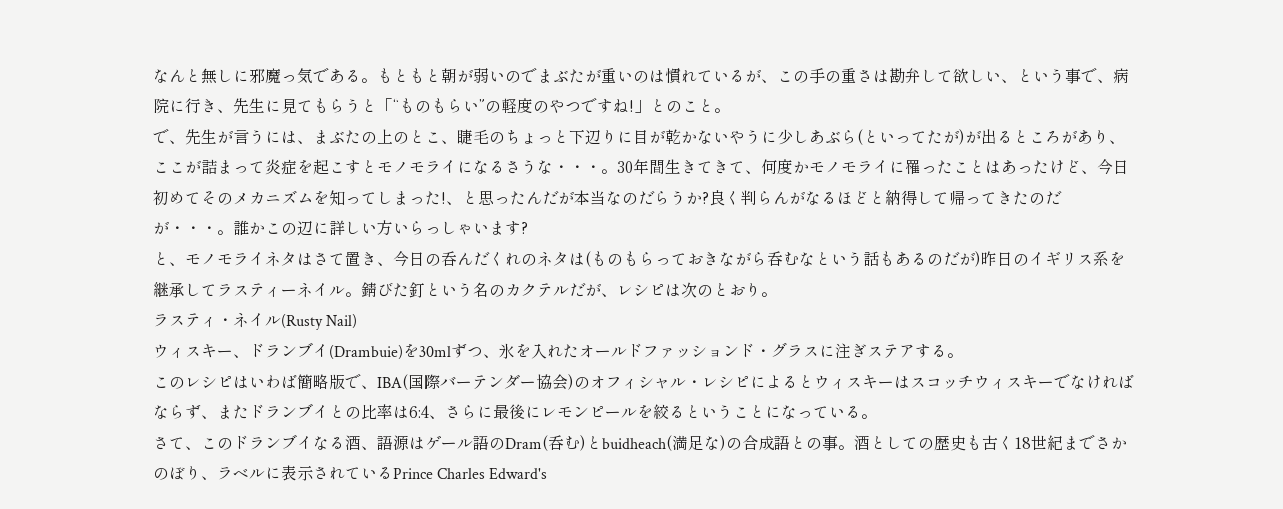なんと無しに邪魔っ気である。もともと朝が弱いのでまぶたが重いのは慣れているが、この手の重さは勘弁して欲しい、という事で、病院に行き、先生に見てもらうと「“ものもらい”の軽度のやつですね!」とのこと。
で、先生が言うには、まぶたの上のとこ、睫毛のちょっと下辺りに目が乾かないやうに少しあぶら(といってたが)が出るところがあり、ここが詰まって炎症を起こすとモノモライになるさうな・・・。30年間生きてきて、何度かモノモライに罹ったことはあったけど、今日初めてそのメカニズムを知ってしまった!、と思ったんだが本当なのだらうか?良く判らんがなるほどと納得して帰ってきたのだが・・・。誰かこの辺に詳しい方いらっしゃいます?
と、モノモライネタはさて置き、今日の呑んだくれのネタは(ものもらっておきながら呑むなという話もあるのだが)昨日のイギリス系を継承してラスティーネイル。錆びた釘という名のカクテルだが、レシピは次のとおり。
ラスティ・ネイル(Rusty Nail)
ウィスキー、ドランブイ(Drambuie)を30mlずつ、氷を入れたオールドファッションド・グラスに注ぎステアする。
このレシピはいわば簡略版で、IBA(国際バーテンダー協会)のオフィシャル・レシピによるとウィスキーはスコッチウィスキーでなければならず、またドランブイとの比率は6:4、さらに最後にレモンピールを絞るということになっている。
さて、このドランブイなる酒、語源はゲール語のDram(呑む)とbuidheach(満足な)の合成語との事。酒としての歴史も古く18世紀までさかのぼり、ラベルに表示されているPrince Charles Edward's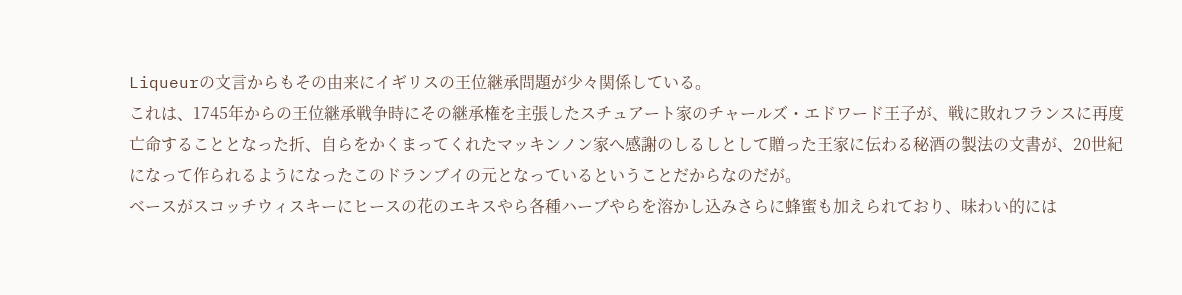Liqueurの文言からもその由来にイギリスの王位継承問題が少々関係している。
これは、1745年からの王位継承戦争時にその継承権を主張したスチュアート家のチャールズ・エドワード王子が、戦に敗れフランスに再度亡命することとなった折、自らをかくまってくれたマッキンノン家へ感謝のしるしとして贈った王家に伝わる秘酒の製法の文書が、20世紀になって作られるようになったこのドランブイの元となっているということだからなのだが。
ベースがスコッチウィスキーにヒースの花のエキスやら各種ハーブやらを溶かし込みさらに蜂蜜も加えられており、味わい的には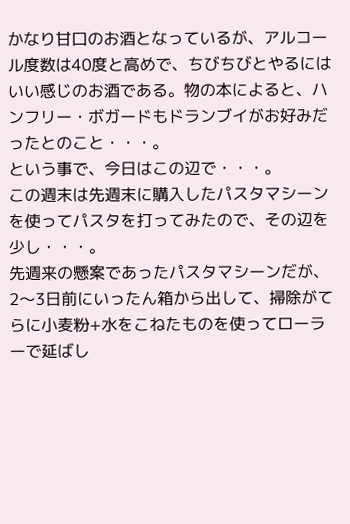かなり甘口のお酒となっているが、アルコール度数は40度と高めで、ちびちびとやるにはいい感じのお酒である。物の本によると、ハンフリー・ボガードもドランブイがお好みだったとのこと・・・。
という事で、今日はこの辺で・・・。
この週末は先週末に購入したパスタマシーンを使ってパスタを打ってみたので、その辺を少し・・・。
先週来の懸案であったパスタマシーンだが、2〜3日前にいったん箱から出して、掃除がてらに小麦粉+水をこねたものを使ってローラーで延ばし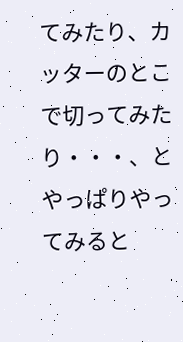てみたり、カッターのとこで切ってみたり・・・、とやっぱりやってみると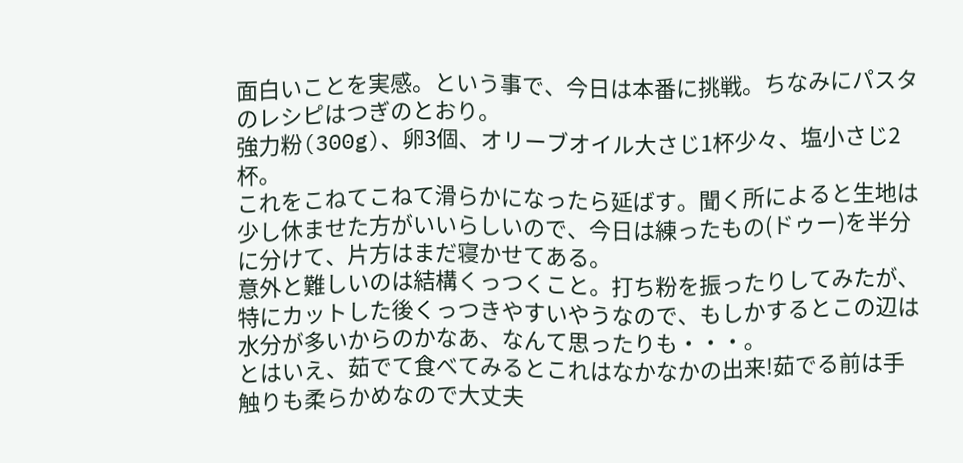面白いことを実感。という事で、今日は本番に挑戦。ちなみにパスタのレシピはつぎのとおり。
強力粉(300g)、卵3個、オリーブオイル大さじ1杯少々、塩小さじ2杯。
これをこねてこねて滑らかになったら延ばす。聞く所によると生地は少し休ませた方がいいらしいので、今日は練ったもの(ドゥー)を半分に分けて、片方はまだ寝かせてある。
意外と難しいのは結構くっつくこと。打ち粉を振ったりしてみたが、特にカットした後くっつきやすいやうなので、もしかするとこの辺は水分が多いからのかなあ、なんて思ったりも・・・。
とはいえ、茹でて食べてみるとこれはなかなかの出来!茹でる前は手触りも柔らかめなので大丈夫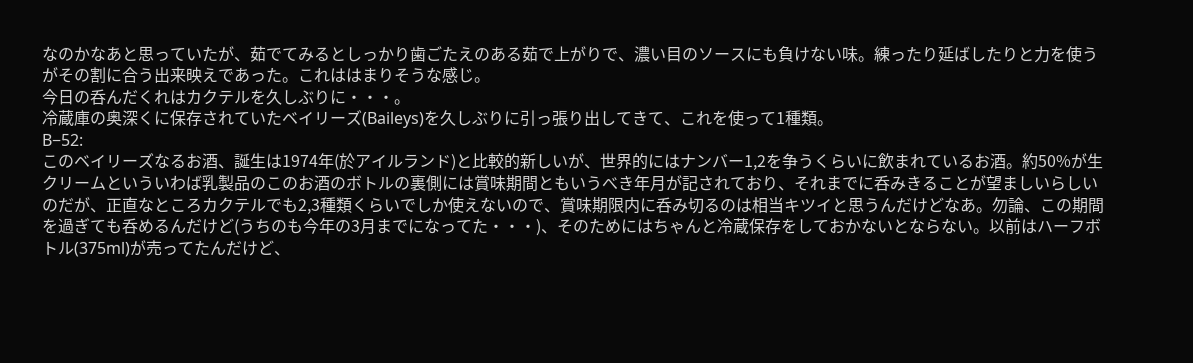なのかなあと思っていたが、茹でてみるとしっかり歯ごたえのある茹で上がりで、濃い目のソースにも負けない味。練ったり延ばしたりと力を使うがその割に合う出来映えであった。これははまりそうな感じ。
今日の呑んだくれはカクテルを久しぶりに・・・。
冷蔵庫の奥深くに保存されていたベイリーズ(Baileys)を久しぶりに引っ張り出してきて、これを使って1種類。
B−52:
このベイリーズなるお酒、誕生は1974年(於アイルランド)と比較的新しいが、世界的にはナンバー1,2を争うくらいに飲まれているお酒。約50%が生クリームといういわば乳製品のこのお酒のボトルの裏側には賞味期間ともいうべき年月が記されており、それまでに呑みきることが望ましいらしいのだが、正直なところカクテルでも2,3種類くらいでしか使えないので、賞味期限内に呑み切るのは相当キツイと思うんだけどなあ。勿論、この期間を過ぎても呑めるんだけど(うちのも今年の3月までになってた・・・)、そのためにはちゃんと冷蔵保存をしておかないとならない。以前はハーフボトル(375ml)が売ってたんだけど、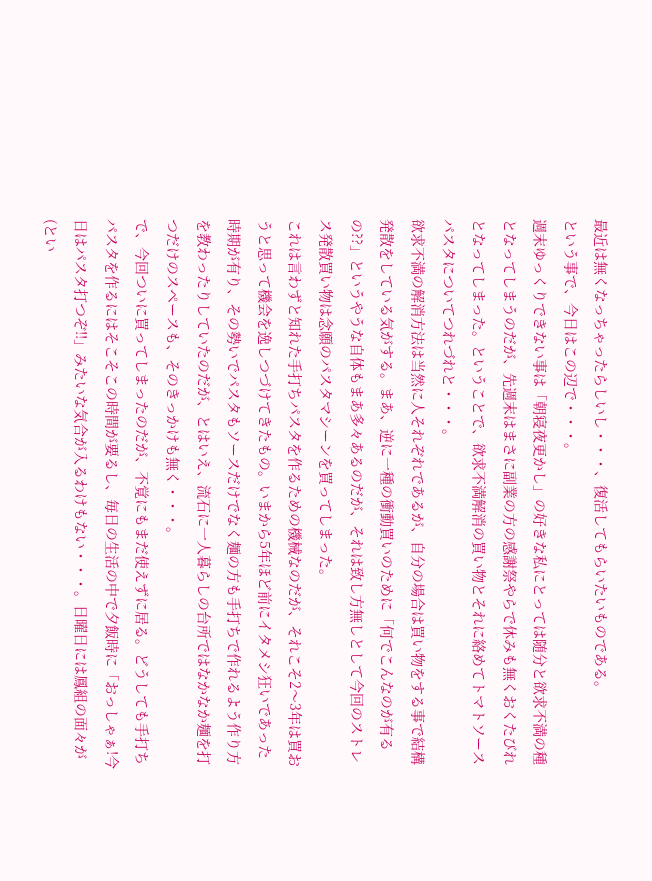最近は無くなっちゃったらしいし・・・、復活してもらいたいものである。
という事で、今日はこの辺で・・・。
週末ゆっくりできない事は「朝寝夜更かし」の好きな私にとっては随分と欲求不満の種となってしまうのだが、先週末はまさに副業の方の感謝祭やらで休みも無くおくたびれとなってしまった。ということで、欲求不満解消の買い物とそれに絡めてトマトソースパスタについてつれづれと・・・。
欲求不満の解消方法は当然に人それぞれであるが、自分の場合は買い物をする事で結構発散をしている気がする。まあ、逆に一種の衝動買いのために「何でこんなのが有るの??」というやうな自体もまあ多々あるのだが、それは致し方無しとして今回のストレス発散買い物は念願のパスタマシーンを買ってしまった。
これは言わずと知れた手打ちパスタを作るための機械なのだが、それこそ2〜3年は買おうと思って機会を逸しつづけてきたもの。いまから5年ほど前にイタメシ狂いであった時期が有り、その勢いでパスタもソースだけでなく麺の方も手打ちで作れるよう作り方を教わったりしていたのだが、とはいえ、流石に一人暮らしの台所ではなかなか麺を打つだけのスペースも、そのきっかけも無く・・・。
で、今回ついに買ってしまったのだが、不覚にもまだ使えずに居る。どうしても手打ちパスタを作るにはそこそこの時間が要るし、毎日の生活の中で夕飯時に「おっしゃぁ!今日はパスタ打つぞ!!」みたいな気合が入るわけもない・・・。日曜日には鳳組の面々が(とい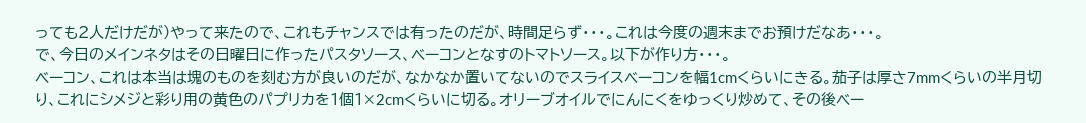っても2人だけだが)やって来たので、これもチャンスでは有ったのだが、時間足らず・・・。これは今度の週末までお預けだなあ・・・。
で、今日のメインネタはその日曜日に作ったパスタソース、ベーコンとなすのトマトソース。以下が作り方・・・。
ベーコン、これは本当は塊のものを刻む方が良いのだが、なかなか置いてないのでスライスベーコンを幅1cmくらいにきる。茄子は厚さ7mmくらいの半月切り、これにシメジと彩り用の黄色のパプリカを1個1×2cmくらいに切る。オリーブオイルでにんにくをゆっくり炒めて、その後ベー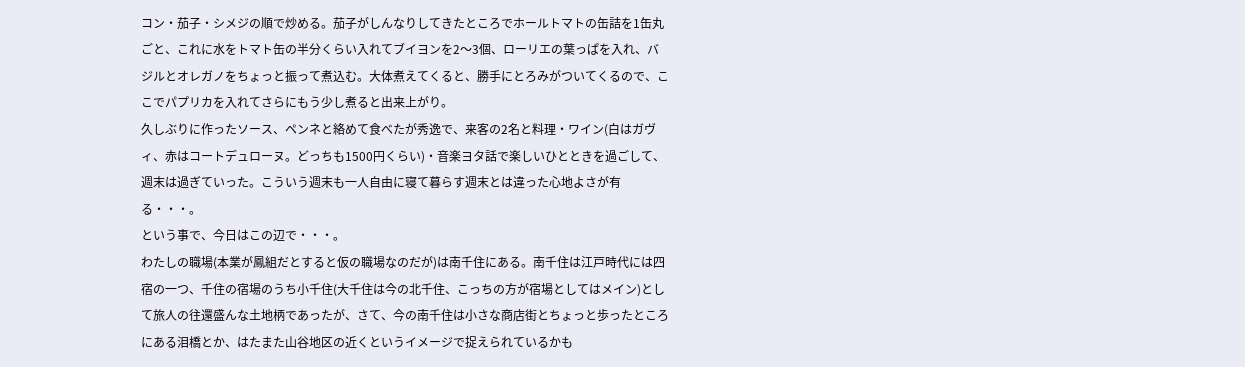コン・茄子・シメジの順で炒める。茄子がしんなりしてきたところでホールトマトの缶詰を1缶丸ごと、これに水をトマト缶の半分くらい入れてブイヨンを2〜3個、ローリエの葉っぱを入れ、バジルとオレガノをちょっと振って煮込む。大体煮えてくると、勝手にとろみがついてくるので、ここでパプリカを入れてさらにもう少し煮ると出来上がり。
久しぶりに作ったソース、ペンネと絡めて食べたが秀逸で、来客の2名と料理・ワイン(白はガヴィ、赤はコートデュローヌ。どっちも1500円くらい)・音楽ヨタ話で楽しいひとときを過ごして、週末は過ぎていった。こういう週末も一人自由に寝て暮らす週末とは違った心地よさが有る・・・。
という事で、今日はこの辺で・・・。
わたしの職場(本業が鳳組だとすると仮の職場なのだが)は南千住にある。南千住は江戸時代には四宿の一つ、千住の宿場のうち小千住(大千住は今の北千住、こっちの方が宿場としてはメイン)として旅人の往還盛んな土地柄であったが、さて、今の南千住は小さな商店街とちょっと歩ったところにある泪橋とか、はたまた山谷地区の近くというイメージで捉えられているかも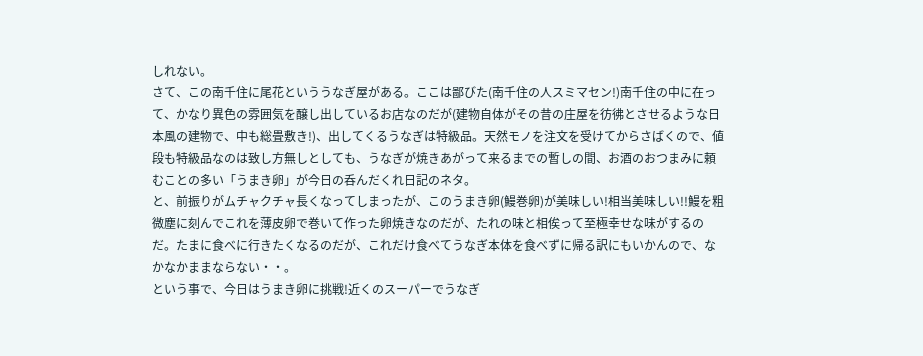しれない。
さて、この南千住に尾花といううなぎ屋がある。ここは鄙びた(南千住の人スミマセン!)南千住の中に在って、かなり異色の雰囲気を醸し出しているお店なのだが(建物自体がその昔の庄屋を彷彿とさせるような日本風の建物で、中も総畳敷き!)、出してくるうなぎは特級品。天然モノを注文を受けてからさばくので、値段も特級品なのは致し方無しとしても、うなぎが焼きあがって来るまでの暫しの間、お酒のおつまみに頼むことの多い「うまき卵」が今日の呑んだくれ日記のネタ。
と、前振りがムチャクチャ長くなってしまったが、このうまき卵(鰻巻卵)が美味しい!相当美味しい!!鰻を粗微塵に刻んでこれを薄皮卵で巻いて作った卵焼きなのだが、たれの味と相俟って至極幸せな味がするのだ。たまに食べに行きたくなるのだが、これだけ食べてうなぎ本体を食べずに帰る訳にもいかんので、なかなかままならない・・。
という事で、今日はうまき卵に挑戦!近くのスーパーでうなぎ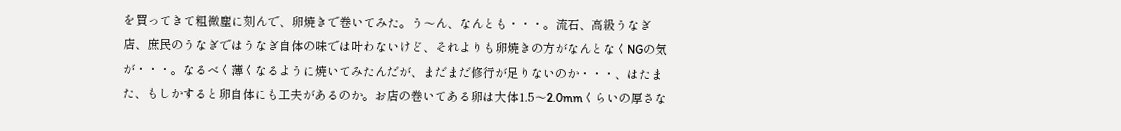を買ってきて粗微塵に刻んで、卵焼きで巻いてみた。う〜ん、なんとも・・・。流石、高級うなぎ店、庶民のうなぎではうなぎ自体の味では叶わないけど、それよりも卵焼きの方がなんとなくNGの気が・・・。なるべく薄くなるように焼いてみたんだが、まだまだ修行が足りないのか・・・、はたまた、もしかすると卵自体にも工夫があるのか。お店の巻いてある卵は大体1.5〜2.0mmくらいの厚さな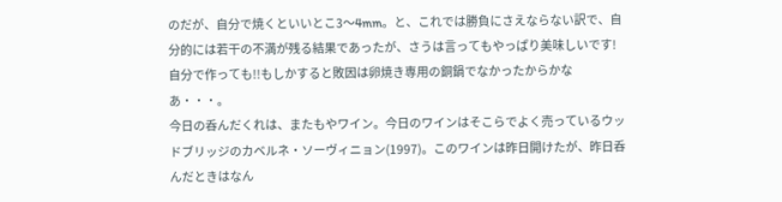のだが、自分で焼くといいとこ3〜4mm。と、これでは勝負にさえならない訳で、自分的には若干の不満が残る結果であったが、さうは言ってもやっぱり美味しいです!自分で作っても!!もしかすると敗因は卵焼き専用の銅鍋でなかったからかなあ・・・。
今日の呑んだくれは、またもやワイン。今日のワインはそこらでよく売っているウッドブリッジのカベルネ・ソーヴィニョン(1997)。このワインは昨日開けたが、昨日呑んだときはなん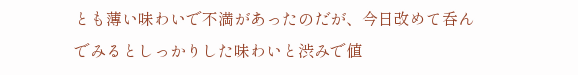とも薄い味わいで不満があったのだが、今日改めて呑んでみるとしっかりした味わいと渋みで値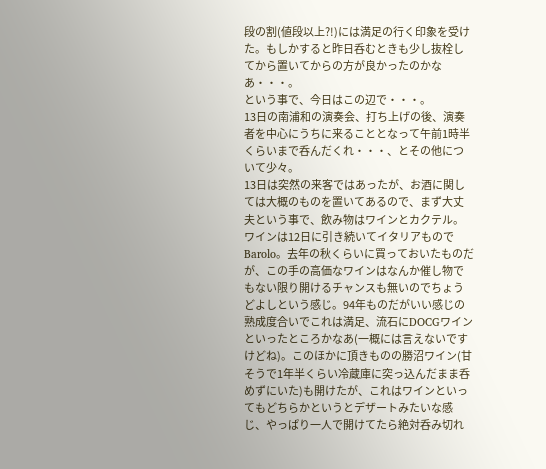段の割(値段以上?!)には満足の行く印象を受けた。もしかすると昨日呑むときも少し抜栓してから置いてからの方が良かったのかなあ・・・。
という事で、今日はこの辺で・・・。
13日の南浦和の演奏会、打ち上げの後、演奏者を中心にうちに来ることとなって午前1時半くらいまで呑んだくれ・・・、とその他について少々。
13日は突然の来客ではあったが、お酒に関しては大概のものを置いてあるので、まず大丈夫という事で、飲み物はワインとカクテル。ワインは12日に引き続いてイタリアものでBarolo。去年の秋くらいに買っておいたものだが、この手の高価なワインはなんか催し物でもない限り開けるチャンスも無いのでちょうどよしという感じ。94年ものだがいい感じの熟成度合いでこれは満足、流石にDOCGワインといったところかなあ(一概には言えないですけどね)。このほかに頂きものの勝沼ワイン(甘そうで1年半くらい冷蔵庫に突っ込んだまま呑めずにいた)も開けたが、これはワインといってもどちらかというとデザートみたいな感じ、やっぱり一人で開けてたら絶対呑み切れ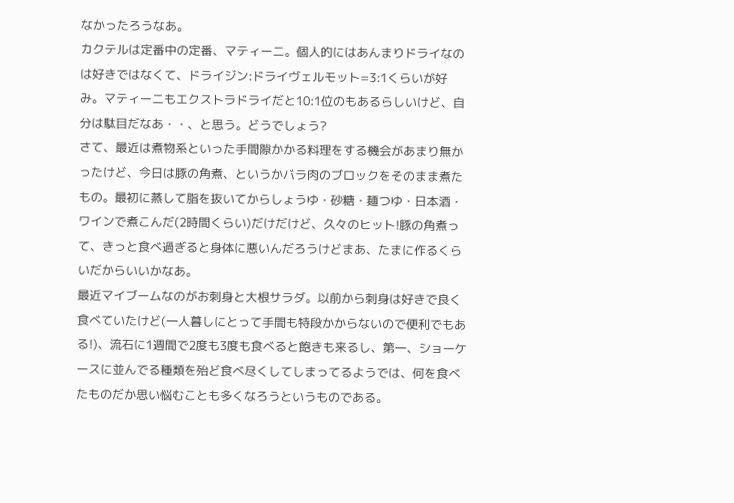なかったろうなあ。
カクテルは定番中の定番、マティーニ。個人的にはあんまりドライなのは好きではなくて、ドライジン:ドライヴェルモット=3:1くらいが好み。マティーニもエクストラドライだと10:1位のもあるらしいけど、自分は駄目だなあ・・、と思う。どうでしょう?
さて、最近は煮物系といった手間隙かかる料理をする機会があまり無かったけど、今日は豚の角煮、というかバラ肉のブロックをそのまま煮たもの。最初に蒸して脂を抜いてからしょうゆ・砂糖・麺つゆ・日本酒・ワインで煮こんだ(2時間くらい)だけだけど、久々のヒット!豚の角煮って、きっと食べ過ぎると身体に悪いんだろうけどまあ、たまに作るくらいだからいいかなあ。
最近マイブームなのがお刺身と大根サラダ。以前から刺身は好きで良く食べていたけど(一人暮しにとって手間も特段かからないので便利でもある!)、流石に1週間で2度も3度も食べると飽きも来るし、第一、ショーケースに並んでる種類を殆ど食べ尽くしてしまってるようでは、何を食べたものだか思い悩むことも多くなろうというものである。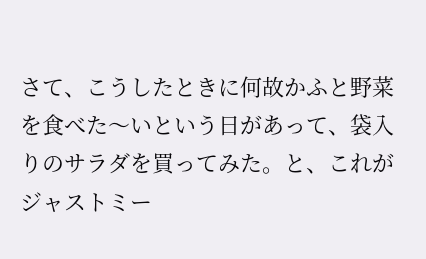さて、こうしたときに何故かふと野菜を食べた〜いという日があって、袋入りのサラダを買ってみた。と、これがジャストミー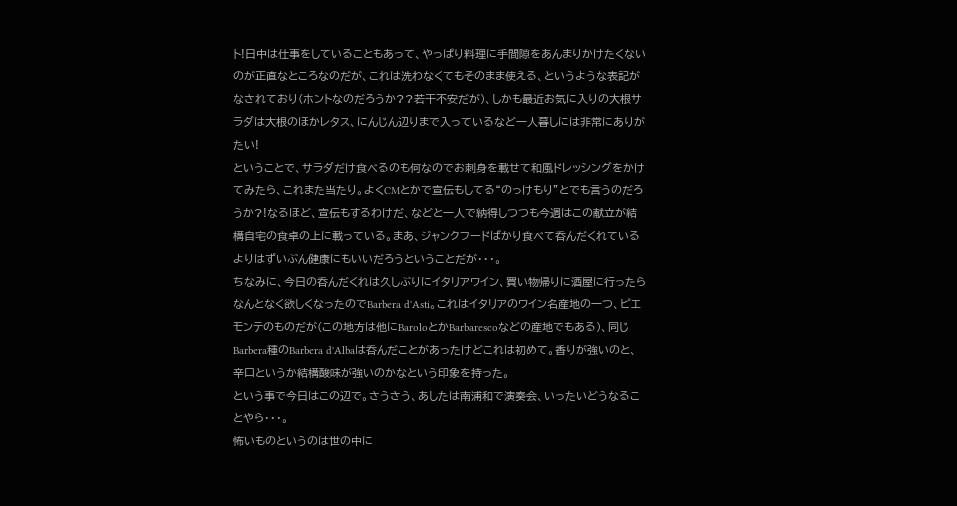ト!日中は仕事をしていることもあって、やっぱり料理に手間隙をあんまりかけたくないのが正直なところなのだが、これは洗わなくてもそのまま使える、というような表記がなされており(ホントなのだろうか??若干不安だが)、しかも最近お気に入りの大根サラダは大根のほかレタス、にんじん辺りまで入っているなど一人暮しには非常にありがたい!
ということで、サラダだけ食べるのも何なのでお刺身を載せて和風ドレッシングをかけてみたら、これまた当たり。よくCMとかで宣伝もしてる“のっけもり”とでも言うのだろうか?!なるほど、宣伝もするわけだ、などと一人で納得しつつも今週はこの献立が結構自宅の食卓の上に載っている。まあ、ジャンクフードばかり食べて呑んだくれているよりはずいぶん健康にもいいだろうということだが・・・。
ちなみに、今日の呑んだくれは久しぶりにイタリアワイン、買い物帰りに酒屋に行ったらなんとなく欲しくなったのでBarbera d'Asti。これはイタリアのワイン名産地の一つ、ピエモンテのものだが(この地方は他にBaroloとかBarbarescoなどの産地でもある)、同じBarbera種のBarbera d'Albaは呑んだことがあったけどこれは初めて。香りが強いのと、辛口というか結構酸味が強いのかなという印象を持った。
という事で今日はこの辺で。さうさう、あしたは南浦和で演奏会、いったいどうなることやら・・・。
怖いものというのは世の中に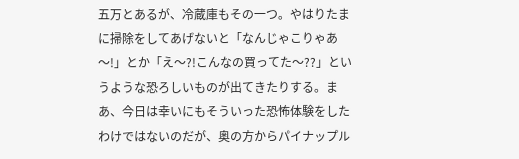五万とあるが、冷蔵庫もその一つ。やはりたまに掃除をしてあげないと「なんじゃこりゃあ〜!」とか「え〜?!こんなの買ってた〜??」というような恐ろしいものが出てきたりする。まあ、今日は幸いにもそういった恐怖体験をしたわけではないのだが、奥の方からパイナップル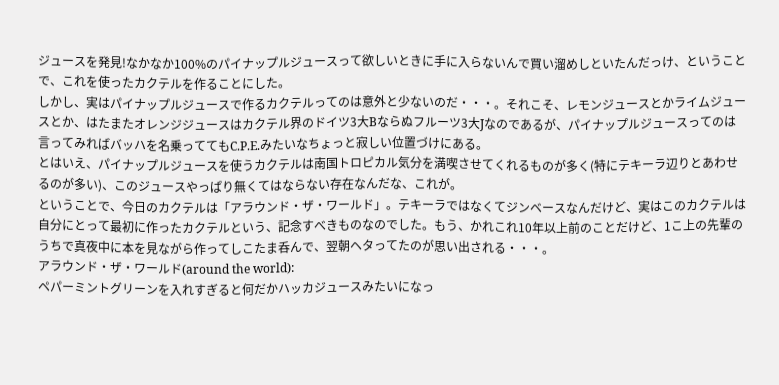ジュースを発見!なかなか100%のパイナップルジュースって欲しいときに手に入らないんで買い溜めしといたんだっけ、ということで、これを使ったカクテルを作ることにした。
しかし、実はパイナップルジュースで作るカクテルってのは意外と少ないのだ・・・。それこそ、レモンジュースとかライムジュースとか、はたまたオレンジジュースはカクテル界のドイツ3大Bならぬフルーツ3大Jなのであるが、パイナップルジュースってのは言ってみればバッハを名乗っててもC.P.E.みたいなちょっと寂しい位置づけにある。
とはいえ、パイナップルジュースを使うカクテルは南国トロピカル気分を満喫させてくれるものが多く(特にテキーラ辺りとあわせるのが多い)、このジュースやっぱり無くてはならない存在なんだな、これが。
ということで、今日のカクテルは「アラウンド・ザ・ワールド」。テキーラではなくてジンベースなんだけど、実はこのカクテルは自分にとって最初に作ったカクテルという、記念すべきものなのでした。もう、かれこれ10年以上前のことだけど、1こ上の先輩のうちで真夜中に本を見ながら作ってしこたま呑んで、翌朝ヘタってたのが思い出される・・・。
アラウンド・ザ・ワールド(around the world):
ペパーミントグリーンを入れすぎると何だかハッカジュースみたいになっ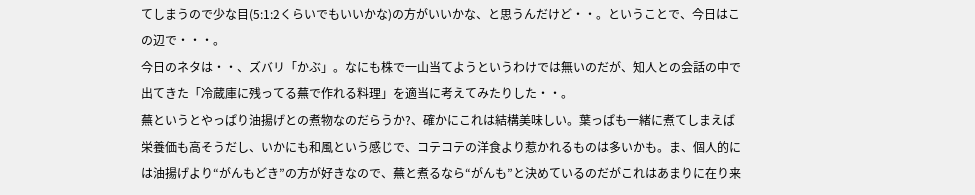てしまうので少な目(5:1:2くらいでもいいかな)の方がいいかな、と思うんだけど・・。ということで、今日はこの辺で・・・。
今日のネタは・・、ズバリ「かぶ」。なにも株で一山当てようというわけでは無いのだが、知人との会話の中で出てきた「冷蔵庫に残ってる蕪で作れる料理」を適当に考えてみたりした・・。
蕪というとやっぱり油揚げとの煮物なのだらうか?、確かにこれは結構美味しい。葉っぱも一緒に煮てしまえば栄養価も高そうだし、いかにも和風という感じで、コテコテの洋食より惹かれるものは多いかも。ま、個人的には油揚げより“がんもどき”の方が好きなので、蕪と煮るなら“がんも”と決めているのだがこれはあまりに在り来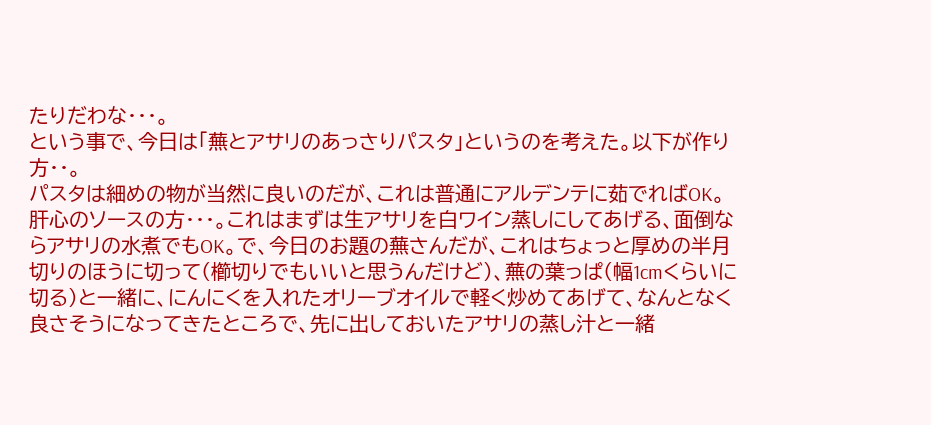たりだわな・・・。
という事で、今日は「蕪とアサリのあっさりパスタ」というのを考えた。以下が作り方・・。
パスタは細めの物が当然に良いのだが、これは普通にアルデンテに茹でればOK。肝心のソースの方・・・。これはまずは生アサリを白ワイン蒸しにしてあげる、面倒ならアサリの水煮でもOK。で、今日のお題の蕪さんだが、これはちょっと厚めの半月切りのほうに切って(櫛切りでもいいと思うんだけど)、蕪の葉っぱ(幅1cmくらいに切る)と一緒に、にんにくを入れたオリーブオイルで軽く炒めてあげて、なんとなく良さそうになってきたところで、先に出しておいたアサリの蒸し汁と一緒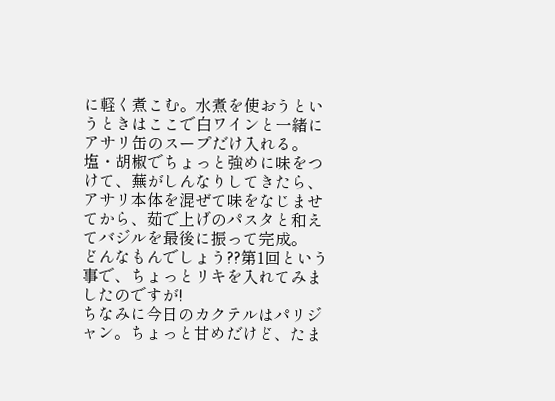に軽く煮こむ。水煮を使おうというときはここで白ワインと一緒にアサリ缶のスープだけ入れる。塩・胡椒でちょっと強めに味をつけて、蕪がしんなりしてきたら、アサリ本体を混ぜて味をなじませてから、茹で上げのパスタと和えてバジルを最後に振って完成。
どんなもんでしょう??第1回という事で、ちょっとリキを入れてみましたのですが!
ちなみに今日のカクテルはパリジャン。ちょっと甘めだけど、たま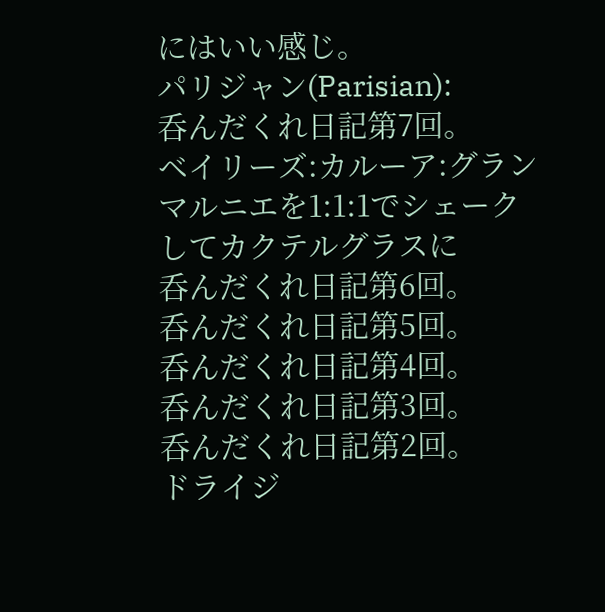にはいい感じ。
パリジャン(Parisian):
呑んだくれ日記第7回。
ベイリーズ:カルーア:グランマルニエを1:1:1でシェークしてカクテルグラスに
呑んだくれ日記第6回。
呑んだくれ日記第5回。
呑んだくれ日記第4回。
呑んだくれ日記第3回。
呑んだくれ日記第2回。
ドライジ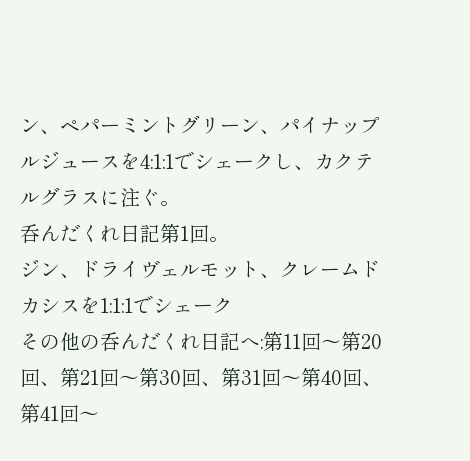ン、ペパーミントグリーン、パイナップルジュースを4:1:1でシェークし、カクテルグラスに注ぐ。
呑んだくれ日記第1回。
ジン、ドライヴェルモット、クレームドカシスを1:1:1でシェーク
その他の呑んだくれ日記へ:第11回〜第20回、第21回〜第30回、第31回〜第40回、第41回〜